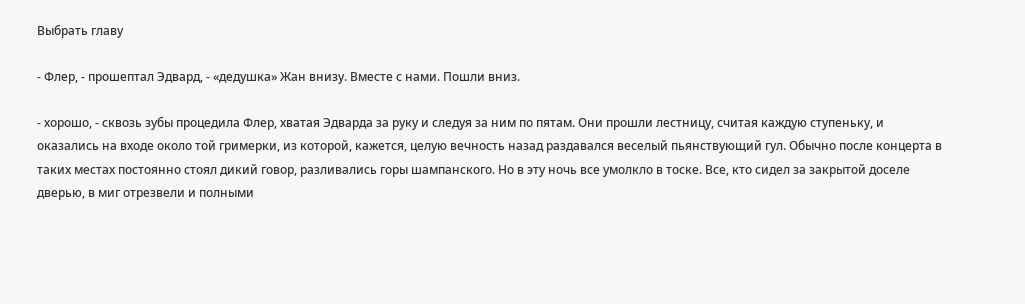Выбрать главу

- Флер, - прошептал Эдвард, - «дедушка» Жан внизу. Вместе с нами. Пошли вниз.

- хорошо, - сквозь зубы процедила Флер, хватая Эдварда за руку и следуя за ним по пятам. Они прошли лестницу, считая каждую ступеньку, и оказались на входе около той гримерки, из которой, кажется, целую вечность назад раздавался веселый пьянствующий гул. Обычно после концерта в таких местах постоянно стоял дикий говор, разливались горы шампанского. Но в эту ночь все умолкло в тоске. Все, кто сидел за закрытой доселе дверью, в миг отрезвели и полными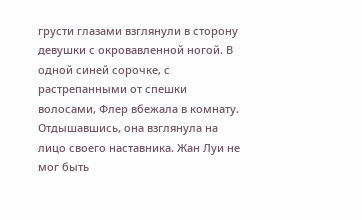грусти глазами взглянули в сторону девушки с окровавленной ногой. В одной синей сорочке, с растрепанными от спешки волосами, Флер вбежала в комнату. Отдышавшись, она взглянула на лицо своего наставника. Жан Луи не мог быть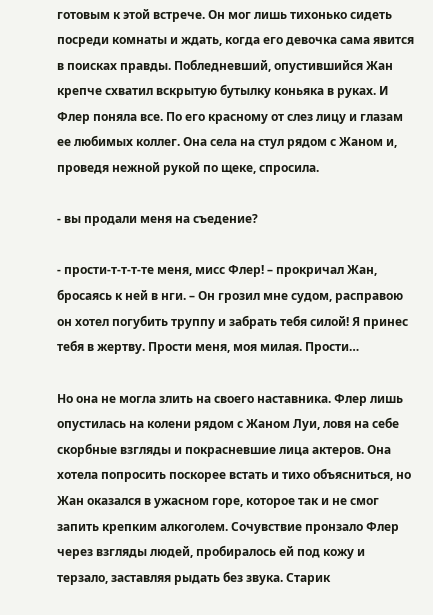готовым к этой встрече. Он мог лишь тихонько сидеть посреди комнаты и ждать, когда его девочка сама явится в поисках правды. Побледневший, опустившийся Жан крепче схватил вскрытую бутылку коньяка в руках. И Флер поняла все. По его красному от слез лицу и глазам ее любимых коллег. Она села на стул рядом с Жаном и, проведя нежной рукой по щеке, спросила.

- вы продали меня на съедение?

- прости-т-т-т-те меня, мисс Флер! – прокричал Жан, бросаясь к ней в нги. – Он грозил мне судом, расправою он хотел погубить труппу и забрать тебя силой! Я принес тебя в жертву. Прости меня, моя милая. Прости…

Но она не могла злить на своего наставника. Флер лишь опустилась на колени рядом с Жаном Луи, ловя на себе скорбные взгляды и покрасневшие лица актеров. Она хотела попросить поскорее встать и тихо объясниться, но Жан оказался в ужасном горе, которое так и не смог запить крепким алкоголем. Сочувствие пронзало Флер через взгляды людей, пробиралось ей под кожу и терзало, заставляя рыдать без звука. Старик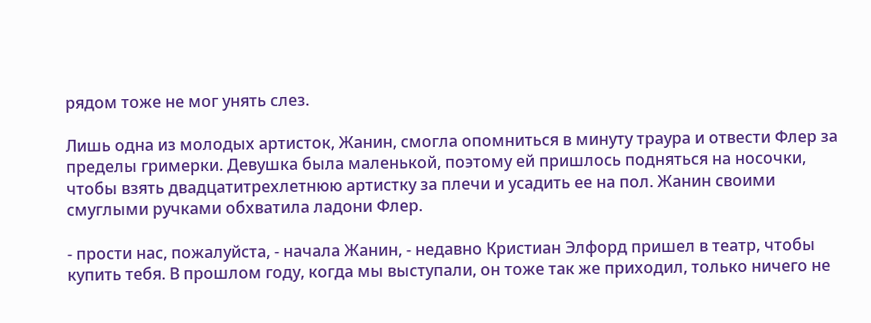рядом тоже не мог унять слез.

Лишь одна из молодых артисток, Жанин, смогла опомниться в минуту траура и отвести Флер за пределы гримерки. Девушка была маленькой, поэтому ей пришлось подняться на носочки, чтобы взять двадцатитрехлетнюю артистку за плечи и усадить ее на пол. Жанин своими смуглыми ручками обхватила ладони Флер.

- прости нас, пожалуйста, - начала Жанин, - недавно Кристиан Элфорд пришел в театр, чтобы купить тебя. В прошлом году, когда мы выступали, он тоже так же приходил, только ничего не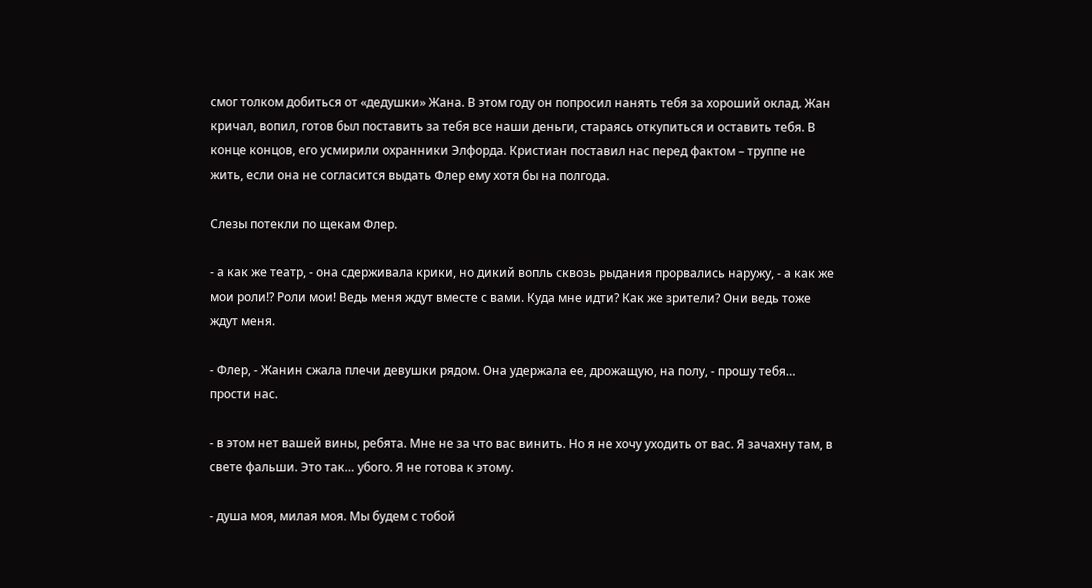смог толком добиться от «дедушки» Жана. В этом году он попросил нанять тебя за хороший оклад. Жан кричал, вопил, готов был поставить за тебя все наши деньги, стараясь откупиться и оставить тебя. В конце концов, его усмирили охранники Элфорда. Кристиан поставил нас перед фактом – труппе не жить, если она не согласится выдать Флер ему хотя бы на полгода.

Слезы потекли по щекам Флер.

- а как же театр, - она сдерживала крики, но дикий вопль сквозь рыдания прорвались наружу, - а как же мои роли!? Роли мои! Ведь меня ждут вместе с вами. Куда мне идти? Как же зрители? Они ведь тоже ждут меня.

- Флер, - Жанин сжала плечи девушки рядом. Она удержала ее, дрожащую, на полу, - прошу тебя… прости нас.

- в этом нет вашей вины, ребята. Мне не за что вас винить. Но я не хочу уходить от вас. Я зачахну там, в свете фальши. Это так… убого. Я не готова к этому.

- душа моя, милая моя. Мы будем с тобой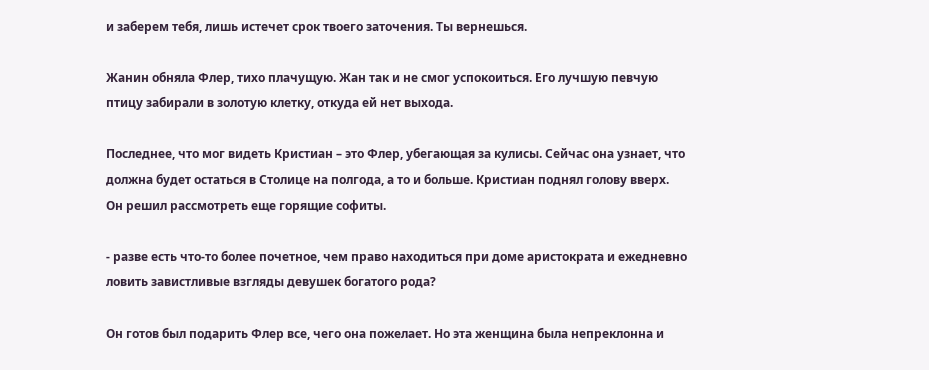и заберем тебя, лишь истечет срок твоего заточения. Ты вернешься.

Жанин обняла Флер, тихо плачущую. Жан так и не смог успокоиться. Его лучшую певчую птицу забирали в золотую клетку, откуда ей нет выхода.

Последнее, что мог видеть Кристиан – это Флер, убегающая за кулисы. Сейчас она узнает, что должна будет остаться в Столице на полгода, а то и больше. Кристиан поднял голову вверх. Он решил рассмотреть еще горящие софиты.

- разве есть что-то более почетное, чем право находиться при доме аристократа и ежедневно ловить завистливые взгляды девушек богатого рода?

Он готов был подарить Флер все, чего она пожелает. Но эта женщина была непреклонна и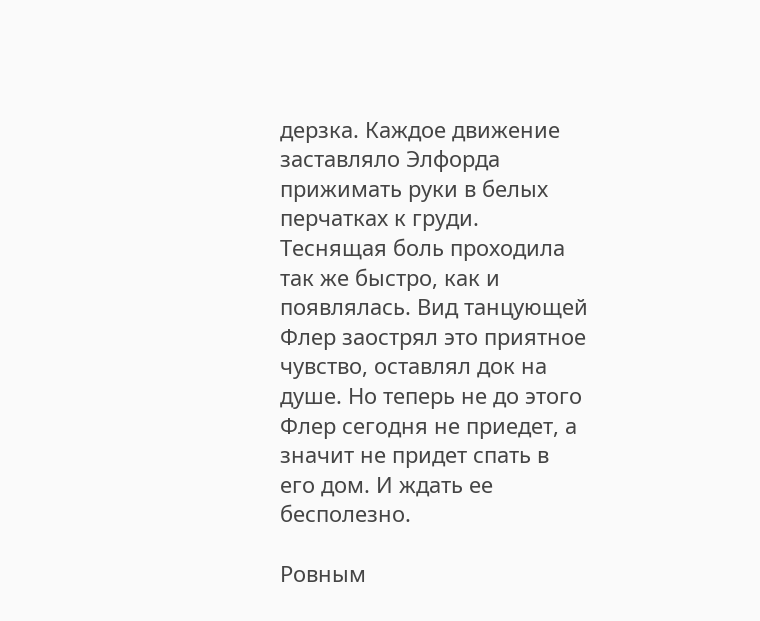дерзка. Каждое движение заставляло Элфорда прижимать руки в белых перчатках к груди. Теснящая боль проходила так же быстро, как и появлялась. Вид танцующей Флер заострял это приятное чувство, оставлял док на душе. Но теперь не до этого Флер сегодня не приедет, а значит не придет спать в его дом. И ждать ее бесполезно.

Ровным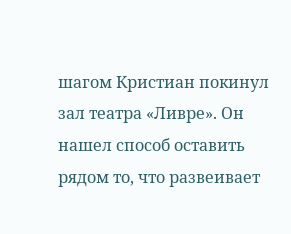шагом Кристиан покинул зал театра «Ливре». Он нашел способ оставить рядом то, что развеивает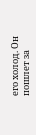его холод. Он пошлет за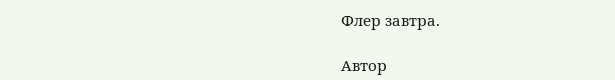Флер завтра.

Автор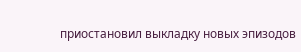приостановил выкладку новых эпизодов